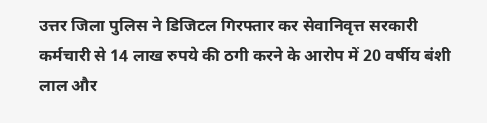उत्तर जिला पुलिस ने डिजिटल गिरफ्तार कर सेवानिवृत्त सरकारी कर्मचारी से 14 लाख रुपये की ठगी करने के आरोप में 20 वर्षीय बंशी लाल और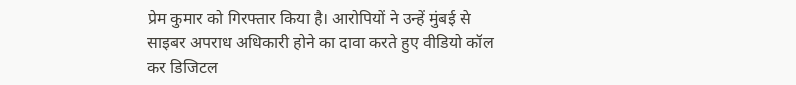प्रेम कुमार को गिरफ्तार किया है। आरोपियों ने उन्हें मुंबई से साइबर अपराध अधिकारी होने का दावा करते हुए वीडियो कॉल कर डिजिटल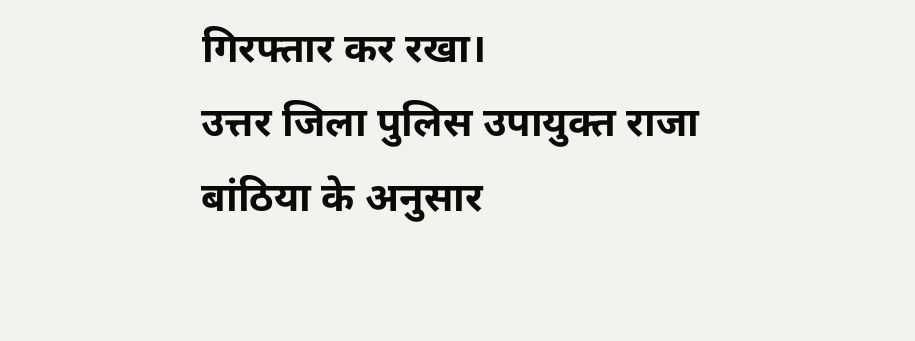गिरफ्तार कर रखा।
उत्तर जिला पुलिस उपायुक्त राजा बांठिया के अनुसार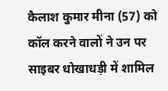कैलाश कुमार मीना (57) को कॉल करने वालों ने उन पर साइबर धोखाधड़ी में शामिल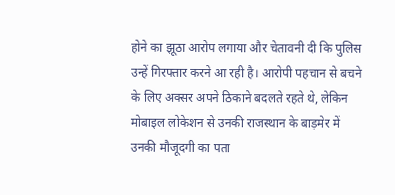होने का झूठा आरोप लगाया और चेतावनी दी कि पुलिस उन्हें गिरफ्तार करने आ रही है। आरोपी पहचान से बचने के लिए अक्सर अपने ठिकाने बदलते रहते थे, लेकिन मोबाइल लोकेशन से उनकी राजस्थान के बाड़मेर में उनकी मौजूदगी का पता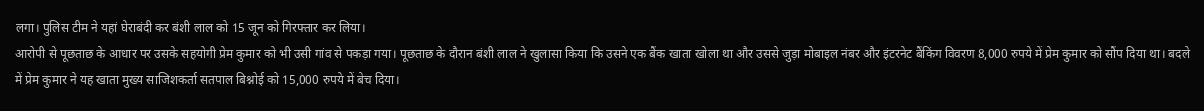लगा। पुलिस टीम ने यहां घेराबंदी कर बंशी लाल को 15 जून को गिरफ्तार कर लिया।
आरोपी से पूछताछ के आधार पर उसके सहयोगी प्रेम कुमार को भी उसी गांव से पकड़ा गया। पूछताछ के दौरान बंशी लाल ने खुलासा किया कि उसने एक बैंक खाता खोला था और उससे जुड़ा मोबाइल नंबर और इंटरनेट बैंकिंग विवरण 8,000 रुपये में प्रेम कुमार को सौंप दिया था। बदले में प्रेम कुमार ने यह खाता मुख्य साजिशकर्ता सतपाल बिश्नोई को 15,000 रुपये में बेच दिया।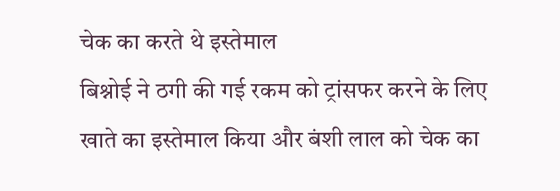चेक का करते थे इस्तेमाल
बिश्नोई ने ठगी की गई रकम को ट्रांसफर करने के लिए खाते का इस्तेमाल किया और बंशी लाल को चेक का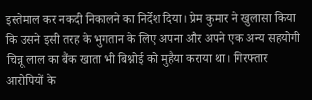इस्तेमाल कर नकदी निकालने का निर्देश दिया। प्रेम कुमार ने खुलासा किया कि उसने इसी तरह के भुगतान के लिए अपना और अपने एक अन्य सहयोगी चिन्नू लाल का बैंक खाता भी बिश्नोई को मुहैया कराया था। गिरफ्तार आरोपियों के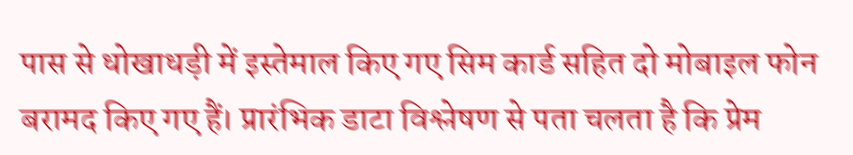पास से धोखाधड़ी में इस्तेमाल किए गए सिम कार्ड सहित दो मोबाइल फोन बरामद किए गए हैं। प्रारंभिक डाटा विश्लेषण से पता चलता है कि प्रेम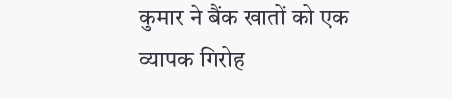कुमार ने बैंक खातों को एक व्यापक गिरोह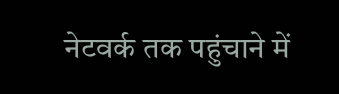नेटवर्क तक पहुंचाने में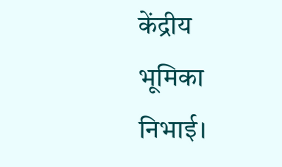केंद्रीय भूमिका निभाई।